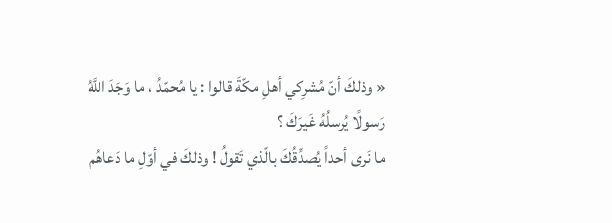« وذلكَ أنّ مُشرِكي أهلِ مكّةَ قالوا : يا مُحمّدُ ، ما وَجَدَ اللَّهُ رَسولًا يُرسلُهُ غَيرَكَ ؟
ما نَرى أحداً يُصدِّقُكَ بالّذي تَقولُ ! وذلكَ في أوّلِ ما دَعاهُم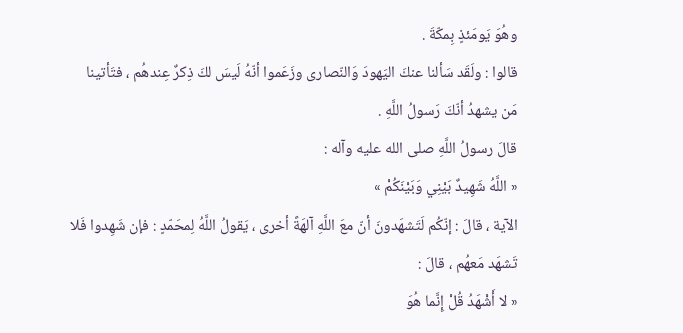وهُوَ يَومَئذٍ بِمكّةَ .
قالوا : ولَقَد سَألنا عنكَ اليَهودَ وَالنّصارى وزَعَموا أنّهُ لَيسَ لكَ ذِكرٌ عِندهُم ، فتَأتينا مَن يشهدُ أنّكَ رَسولُ اللَّهِ .
قالَ رسولُ اللَّهِ صلى الله عليه وآله :
« اللَّهُ شَهِيدٌ بَيْنِي وَبَيْنَكُمْ »
الآية ، قالَ : إنّكُم لَتَشهَدونَ أنّ معَ اللَّهِ آلهَةً أخرى ، يَقولُ اللَّهُ لِمحَمّدٍ : فإن شَهِدوا فَلا تَشهَد مَعهُم ، قالَ :
« لا أَشْهَدُ قُلْ إِنَّما هُوَ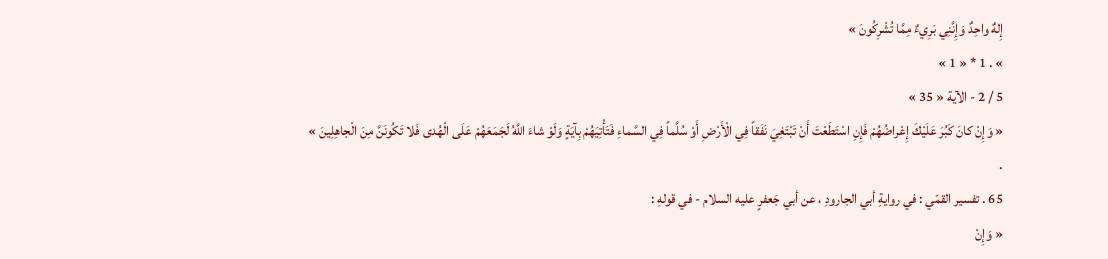إِلهٌ واحِدٌ وَإِنَّنِي بَرِيءٌ مِمَّا تُشْرِكُونَ »
» . 1 * « 1 »
5 / 2 - الآية « 35 »
« وَإِنْ كانَ كَبُرَ عَلَيْكَ إِعْراضُهُمْ فَإِنِ اسْتَطَعْتَ أَنْ تَبْتَغِيَ نَفَقاً فِي الْأَرْضِ أَوْ سُلَّماً فِي السَّماءِ فَتَأْتِيَهُمْ بِآيَةٍ وَلَوْ شاءَ اللَّهُ لَجَمَعَهُمْ عَلَى الْهُدى فَلا تَكُونَنَّ مِنَ الْجاهِلِينَ »
.
65 . تفسير القمّي : في روايةِ أبي الجارودِ ، عن أبي جَعفرٍ عليه السلام - في قولهِ :
« وَإِنْ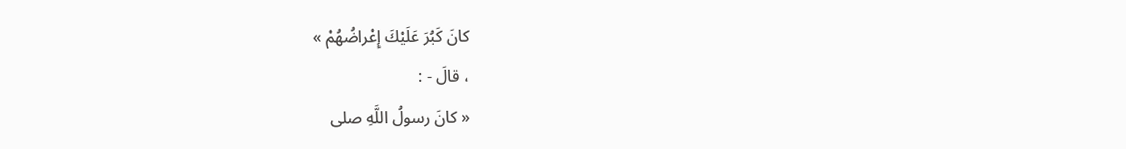كانَ كَبُرَ عَلَيْكَ إِعْراضُهُمْ »
، قالَ - :
« كانَ رسولُ اللَّهِ صلى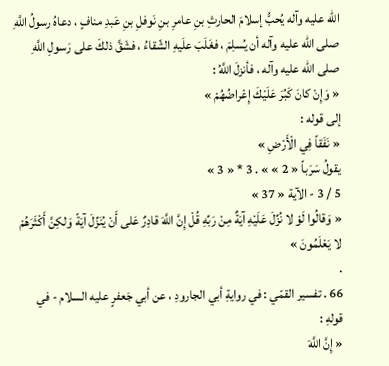الله عليه وآله يُحبُّ إسلامَ الحارثِ بنِ عامرِ بنِ نَوفلِ بنِ عَبدِ منافٍ ، دعاهُ رسولُ اللَّهِ صلى الله عليه وآله أن يُسلِمَ ، فغَلَبَ علَيهِ الشّقاءُ ، فشَقَّ ذلكَ على رَسولِ اللَّهِ صلى الله عليه وآله ، فأنزلَ اللَّهُ :
« وَإِنْ كانَ كَبُرَ عَلَيْكَ إِعْراضُهُمْ »
إلى قوله :
« نَفَقاً فِي الْأَرْضِ »
يقولُ سَرَباً « 2 » » . 3 * « 3 »
5 / 3 - الآية « 37 »
« وَقالُوا لَوْ لا نُزِّلَ عَلَيْهِ آيَةٌ مِنْ رَبِّهِ قُلْ إِنَّ اللَّهَ قادِرٌ عَلى أَنْ يُنَزِّلَ آيَةً وَلكِنَّ أَكْثَرَهُمْ لا يَعْلَمُونَ »
.
66 . تفسير القمّي : في روايةِ أبي الجارودِ ، عن أبي جَعفرٍ عليه السلام - في قولهِ :
« إِنَّ اللَّهَ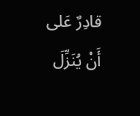قادِرٌ عَلى أَنْ يُنَزِّلَ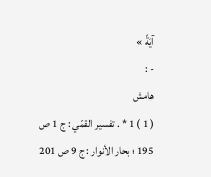آيَةً »
- :
هامش
( 1 ) 1 * . تفسير القمّي : ج 1 ص 195 ؛ بحار الأنوار : ج 9 ص 201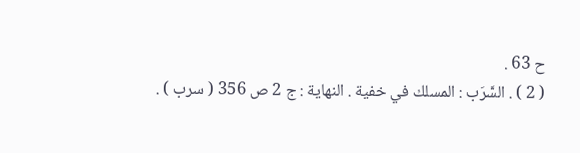ح 63 .
( 2 ) . السَّرَب : المسلك في خفية . النهاية : ج 2 ص 356 ( سرب ) .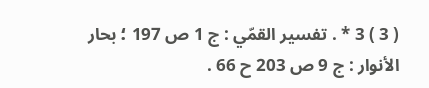( 3 ) 3 * . تفسير القمّي : ج 1 ص 197 ؛ بحار الأنوار : ج 9 ص 203 ح 66 .